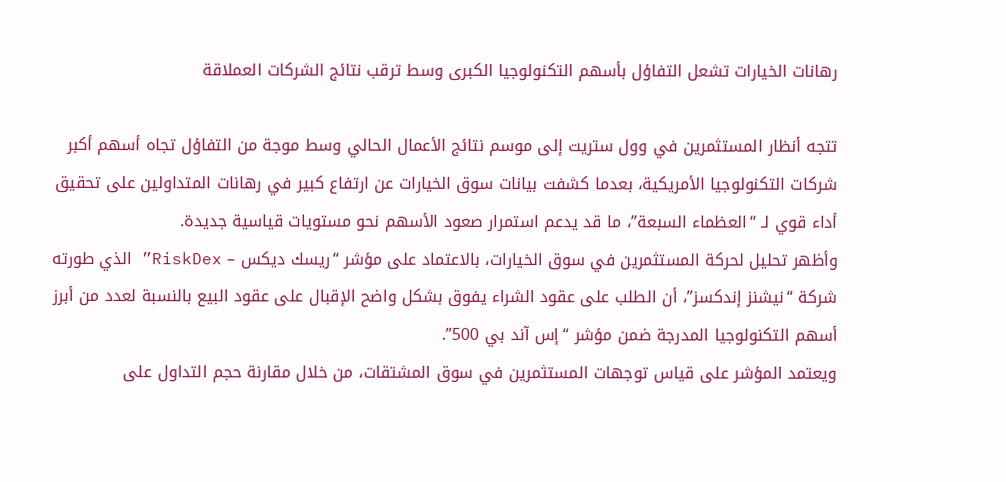رهانات الخيارات تشعل التفاؤل بأسهم التكنولوجيا الكبرى وسط ترقب نتائج الشركات العملاقة

تتجه أنظار المستثمرين في وول ستريت إلى موسم نتائج الأعمال الحالي وسط موجة من التفاؤل تجاه أسهم أكبر شركات التكنولوجيا الأمريكية، بعدما كشفت بيانات سوق الخيارات عن ارتفاع كبير في رهانات المتداولين على تحقيق أداء قوي لـ “العظماء السبعة”، ما قد يدعم استمرار صعود الأسهم نحو مستويات قياسية جديدة.
وأظهر تحليل لحركة المستثمرين في سوق الخيارات، بالاعتماد على مؤشر “ريسك ديكس – RiskDex” الذي طورته شركة “نيشنز إندكسز”، أن الطلب على عقود الشراء يفوق بشكل واضح الإقبال على عقود البيع بالنسبة لعدد من أبرز أسهم التكنولوجيا المدرجة ضمن مؤشر “إس آند بي 500”.
ويعتمد المؤشر على قياس توجهات المستثمرين في سوق المشتقات، من خلال مقارنة حجم التداول على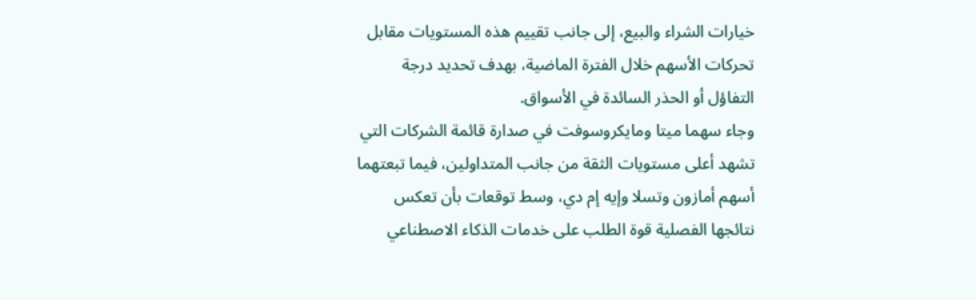خيارات الشراء والبيع، إلى جانب تقييم هذه المستويات مقابل تحركات الأسهم خلال الفترة الماضية، بهدف تحديد درجة التفاؤل أو الحذر السائدة في الأسواق.
وجاء سهما ميتا ومايكروسوفت في صدارة قائمة الشركات التي تشهد أعلى مستويات الثقة من جانب المتداولين، فيما تبعتهما أسهم أمازون وتسلا وإيه إم دي، وسط توقعات بأن تعكس نتائجها الفصلية قوة الطلب على خدمات الذكاء الاصطناعي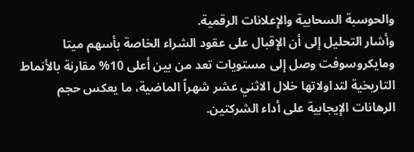والحوسبة السحابية والإعلانات الرقمية.
وأشار التحليل إلى أن الإقبال على عقود الشراء الخاصة بأسهم ميتا ومايكروسوفت وصل إلى مستويات تعد من بين أعلى 10% مقارنة بالأنماط التاريخية لتداولاتها خلال الاثني عشر شهراً الماضية، ما يعكس حجم الرهانات الإيجابية على أداء الشركتين.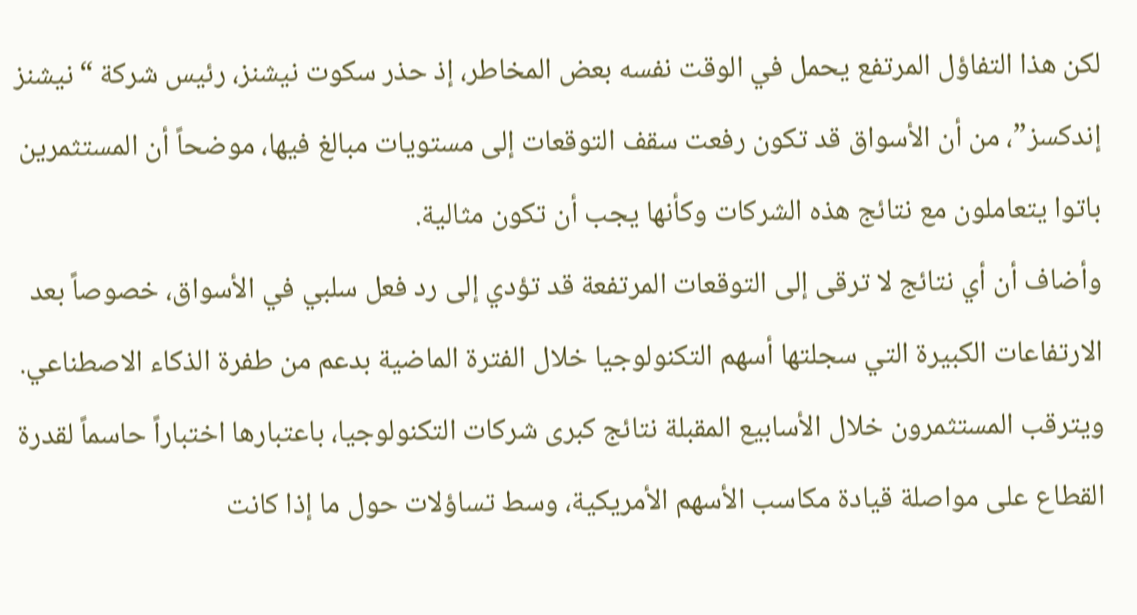لكن هذا التفاؤل المرتفع يحمل في الوقت نفسه بعض المخاطر، إذ حذر سكوت نيشنز، رئيس شركة “نيشنز إندكسز”، من أن الأسواق قد تكون رفعت سقف التوقعات إلى مستويات مبالغ فيها، موضحاً أن المستثمرين باتوا يتعاملون مع نتائج هذه الشركات وكأنها يجب أن تكون مثالية.
وأضاف أن أي نتائج لا ترقى إلى التوقعات المرتفعة قد تؤدي إلى رد فعل سلبي في الأسواق، خصوصاً بعد الارتفاعات الكبيرة التي سجلتها أسهم التكنولوجيا خلال الفترة الماضية بدعم من طفرة الذكاء الاصطناعي.
ويترقب المستثمرون خلال الأسابيع المقبلة نتائج كبرى شركات التكنولوجيا، باعتبارها اختباراً حاسماً لقدرة القطاع على مواصلة قيادة مكاسب الأسهم الأمريكية، وسط تساؤلات حول ما إذا كانت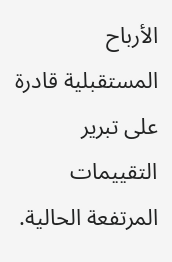الأرباح المستقبلية قادرة على تبرير التقييمات المرتفعة الحالية.